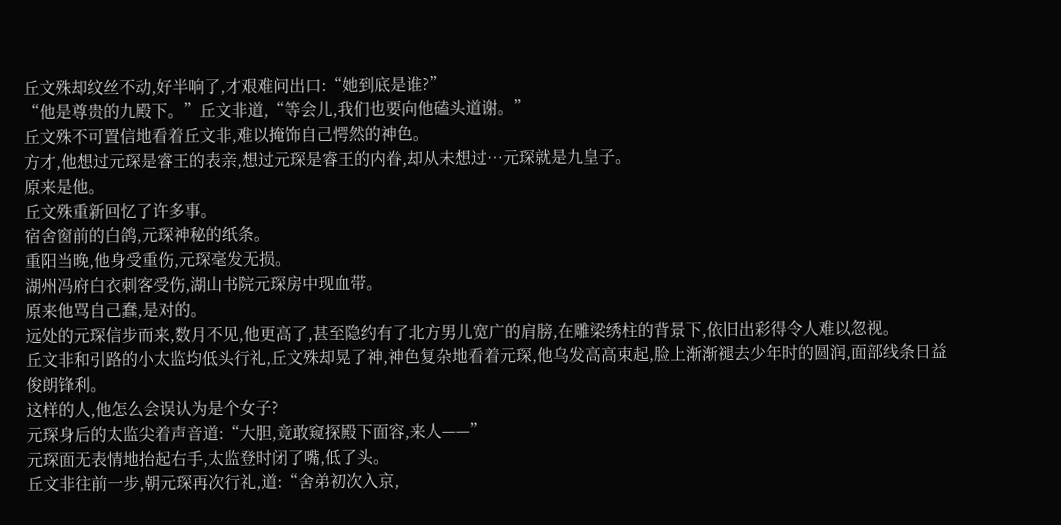丘文殊却纹丝不动,好半响了,才艰难问出口:“她到底是谁?”
“他是尊贵的九殿下。”丘文非道,“等会儿,我们也要向他磕头道谢。”
丘文殊不可置信地看着丘文非,难以掩饰自己愕然的神色。
方才,他想过元琛是睿王的表亲,想过元琛是睿王的内眷,却从未想过…元琛就是九皇子。
原来是他。
丘文殊重新回忆了许多事。
宿舍窗前的白鸽,元琛神秘的纸条。
重阳当晚,他身受重伤,元琛毫发无损。
湖州冯府白衣刺客受伤,湖山书院元琛房中现血带。
原来他骂自己蠢,是对的。
远处的元琛信步而来,数月不见,他更高了,甚至隐约有了北方男儿宽广的肩膀,在雕梁绣柱的背景下,依旧出彩得令人难以忽视。
丘文非和引路的小太监均低头行礼,丘文殊却晃了神,神色复杂地看着元琛,他乌发高高束起,脸上渐渐褪去少年时的圆润,面部线条日益俊朗锋利。
这样的人,他怎么会误认为是个女子?
元琛身后的太监尖着声音道:“大胆,竟敢窥探殿下面容,来人——”
元琛面无表情地抬起右手,太监登时闭了嘴,低了头。
丘文非往前一步,朝元琛再次行礼,道:“舍弟初次入京,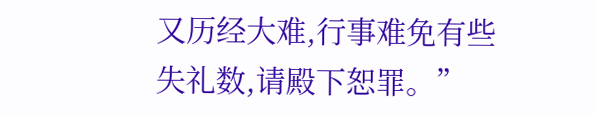又历经大难,行事难免有些失礼数,请殿下恕罪。”